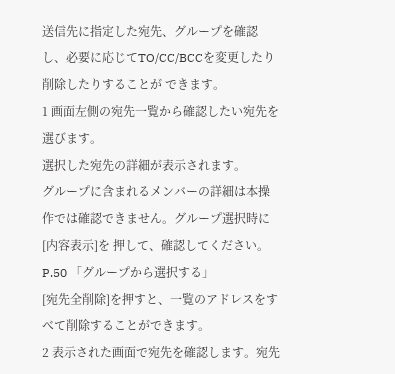送信先に指定した宛先、グループを確認し、必要に応じてTO/CC/BCCを変更したり削除したりすることが できます。
1 画面左側の宛先一覧から確認したい宛先を選びます。
選択した宛先の詳細が表示されます。
グループに含まれるメンバーの詳細は本操作では確認できません。グループ選択時に[内容表示]を 押して、確認してください。
P.50 「グループから選択する」
[宛先全削除]を押すと、一覧のアドレスをすべて削除することができます。
2 表示された画面で宛先を確認します。宛先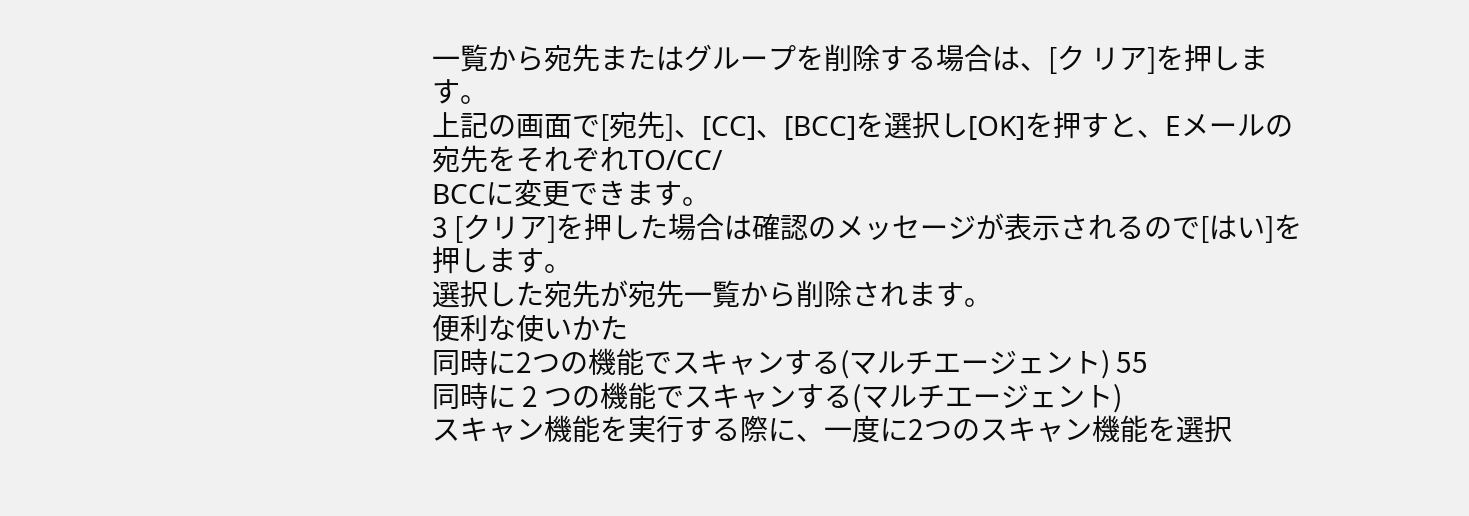一覧から宛先またはグループを削除する場合は、[ク リア]を押します。
上記の画面で[宛先]、[CC]、[BCC]を選択し[OK]を押すと、Eメールの宛先をそれぞれTO/CC/
BCCに変更できます。
3 [クリア]を押した場合は確認のメッセージが表示されるので[はい]を押します。
選択した宛先が宛先一覧から削除されます。
便利な使いかた
同時に2つの機能でスキャンする(マルチエージェント) 55
同時に 2 つの機能でスキャンする(マルチエージェント)
スキャン機能を実行する際に、一度に2つのスキャン機能を選択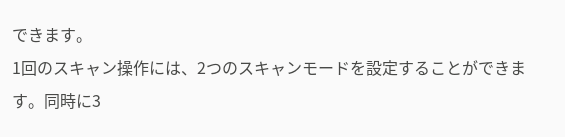できます。
1回のスキャン操作には、2つのスキャンモードを設定することができます。同時に3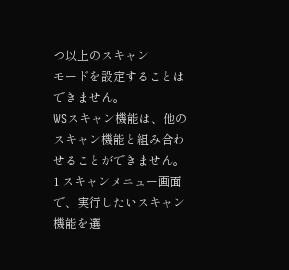つ以上のスキャン
モードを設定することはできません。
WSスキャン機能は、他のスキャン機能と組み合わせることができません。
1 スキャンメニュー画面で、実行したいスキャン機能を選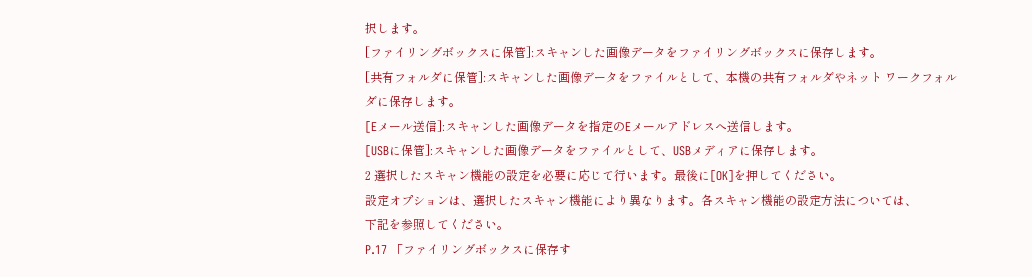択します。
[ファイリングボックスに保管]:スキャンした画像データをファイリングボックスに保存します。
[共有フォルダに保管]:スキャンした画像データをファイルとして、本機の共有フォルダやネット ワークフォルダに保存します。
[Eメール送信]:スキャンした画像データを指定のEメールアドレスへ送信します。
[USBに保管]:スキャンした画像データをファイルとして、USBメディアに保存します。
2 選択したスキャン機能の設定を必要に応じて行います。最後に[OK]を押してください。
設定オプションは、選択したスキャン機能により異なります。各スキャン機能の設定方法については、
下記を参照してください。
P.17 「ファイリングボックスに保存す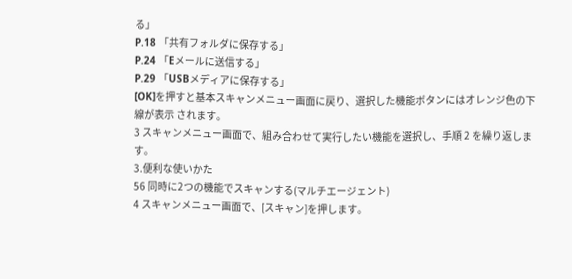る」
P.18 「共有フォルダに保存する」
P.24 「Eメールに送信する」
P.29 「USBメディアに保存する」
[OK]を押すと基本スキャンメニュー画面に戻り、選択した機能ボタンにはオレンジ色の下線が表示 されます。
3 スキャンメニュー画面で、組み合わせて実行したい機能を選択し、手順 2 を繰り返します。
3.便利な使いかた
56 同時に2つの機能でスキャンする(マルチエージェント)
4 スキャンメニュー画面で、[スキャン]を押します。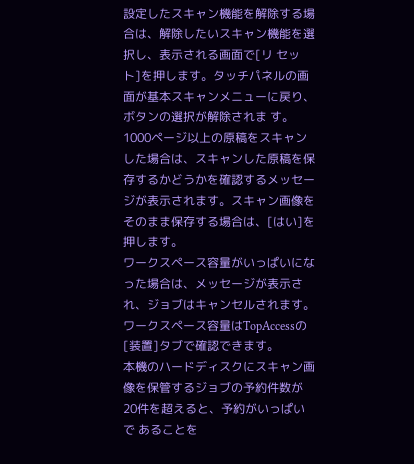設定したスキャン機能を解除する場合は、解除したいスキャン機能を選択し、表示される画面で[リ セット]を押します。タッチパネルの画面が基本スキャンメニューに戻り、ボタンの選択が解除されま す。
1000ページ以上の原稿をスキャンした場合は、スキャンした原稿を保存するかどうかを確認するメッセー
ジが表示されます。スキャン画像をそのまま保存する場合は、[はい]を押します。
ワークスペース容量がいっぱいになった場合は、メッセージが表示され、ジョブはキャンセルされます。
ワークスペース容量はTopAccessの[装置]タブで確認できます。
本機のハードディスクにスキャン画像を保管するジョブの予約件数が20件を超えると、予約がいっぱいで あることを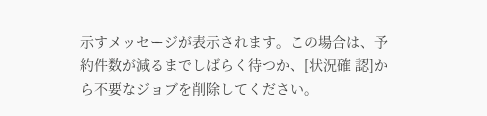示すメッセージが表示されます。この場合は、予約件数が減るまでしばらく待つか、[状況確 認]から不要なジョブを削除してください。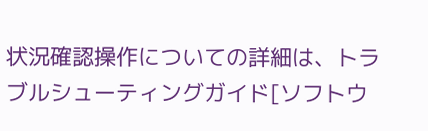状況確認操作についての詳細は、トラブルシューティングガイド[ソフトウ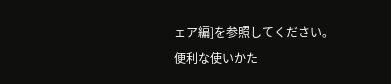ェア編]を参照してください。
便利な使いかた